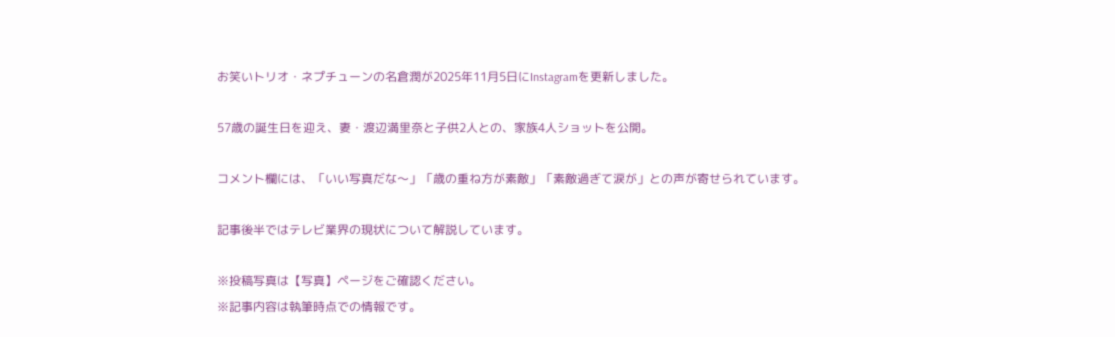お笑いトリオ・ネプチューンの名倉潤が2025年11月5日にInstagramを更新しました。

57歳の誕生日を迎え、妻・渡辺満里奈と子供2人との、家族4人ショットを公開。

コメント欄には、「いい写真だな〜」「歳の重ね方が素敵」「素敵過ぎて涙が」との声が寄せられています。

記事後半ではテレビ業界の現状について解説しています。

※投稿写真は【写真】ページをご確認ください。
※記事内容は執筆時点での情報です。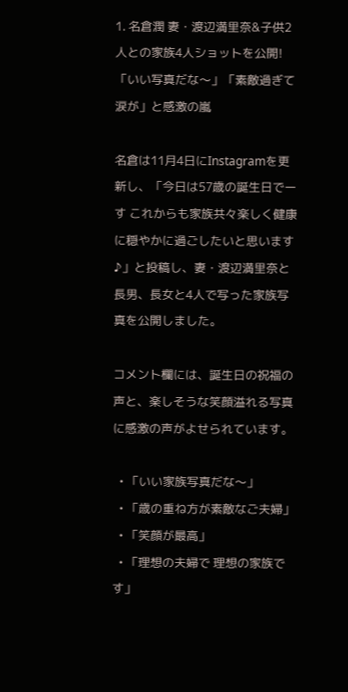1. 名倉潤 妻・渡辺満里奈&子供2人との家族4人ショットを公開!「いい写真だな〜」「素敵過ぎて涙が」と感激の嵐

名倉は11月4日にInstagramを更新し、「今日は57歳の誕生日でーす これからも家族共々楽しく健康に穏やかに過ごしたいと思います♪」と投稿し、妻・渡辺満里奈と長男、長女と4人で写った家族写真を公開しました。

コメント欄には、誕生日の祝福の声と、楽しそうな笑顔溢れる写真に感激の声がよせられています。

  • 「いい家族写真だな〜」
  • 「歳の重ね方が素敵なご夫婦」
  • 「笑顔が最高」
  • 「理想の夫婦で 理想の家族です」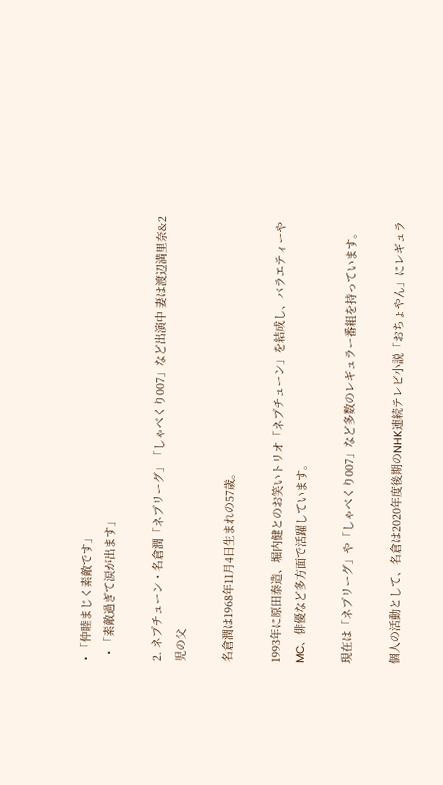• 「仲睦まじく素敵です」
  • 「素敵過ぎて涙が出ます」

2. ネプチューン・名倉潤「ネプリーグ」「しゃべくり007」など出演中 妻は渡辺満里奈&2児の父

名倉潤は1968年11月4日生まれの57歳。

1993年に原田泰造、堀内健とのお笑いトリオ「ネプチューン」を結成し、バラエティーやMC、俳優など多方面で活躍しています。

現在は「ネプリーグ」や「しゃべくり007」など多数のレギュラー番組を持っています。

個人の活動として、名倉は2020年度後期のNHK連続テレビ小説「おちょやん」にレギュラ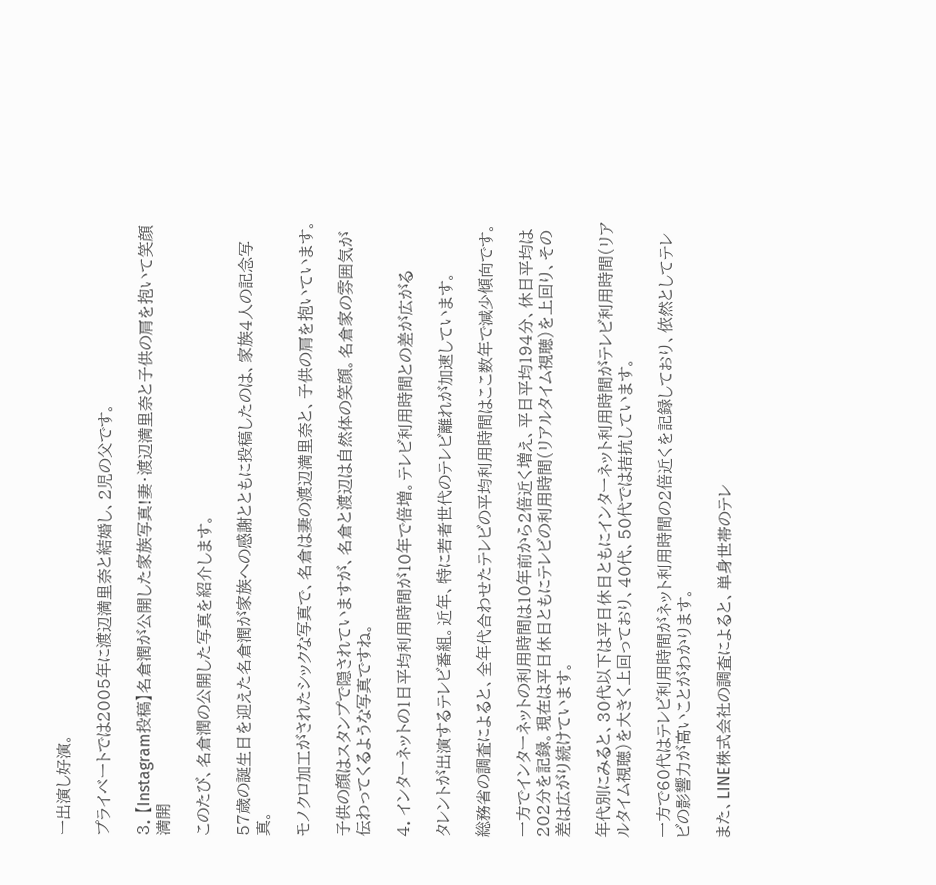ー出演し好演。

プライベートでは2005年に渡辺満里奈と結婚し、2児の父です。

3. 【Instagram投稿】名倉潤が公開した家族写真!妻・渡辺満里奈と子供の肩を抱いて笑顔満開

このたび、名倉潤の公開した写真を紹介します。

57歳の誕生日を迎えた名倉潤が家族への感謝とともに投稿したのは、家族4人の記念写真。

モノクロ加工がされたシックな写真で、名倉は妻の渡辺満里奈と、子供の肩を抱いています。

子供の顔はスタンプで隠されていますが、名倉と渡辺は自然体の笑顔。名倉家の雰囲気が伝わってくるような写真ですね。

4. インターネットの1日平均利用時間が10年で倍増。テレビ利用時間との差が広がる

タレントが出演するテレビ番組。近年、特に若者世代のテレビ離れが加速しています。

総務省の調査によると、全年代合わせたテレビの平均利用時間はここ数年で減少傾向です。

一方でインターネットの利用時間は10年前から2倍近く増え、平日平均194分、休日平均は202分を記録。現在は平日休日ともにテレビの利用時間(リアルタイム視聴)を上回り、その差は広がり続けています。

年代別にみると、30代以下は平日休日ともにインターネット利用時間がテレビ利用時間(リアルタイム視聴)を大きく上回っており、40代、50代では拮抗しています。

一方で60代はテレビ利用時間がネット利用時間の2倍近くを記録しており、依然としてテレビの影響力が高いことがわかります。

また、LINE株式会社の調査によると、単身世帯のテレ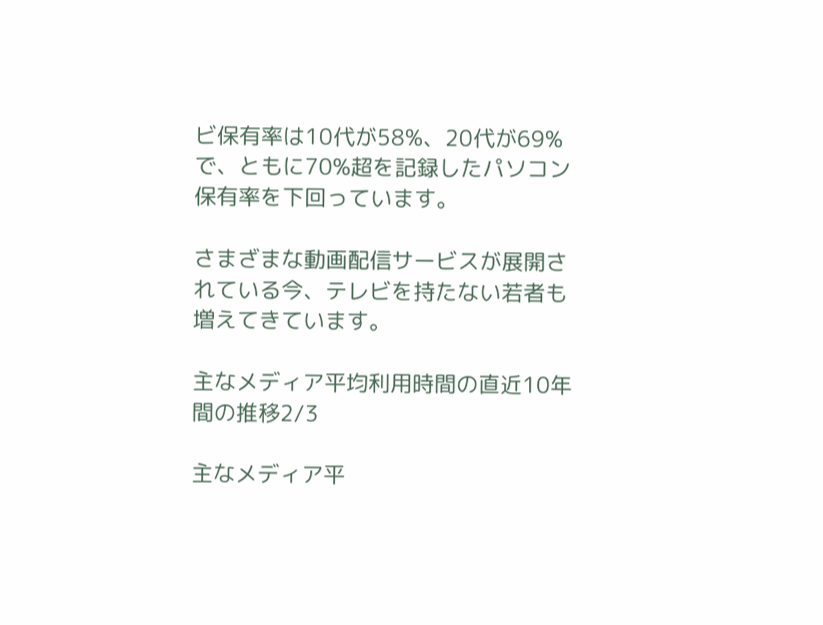ビ保有率は10代が58%、20代が69%で、ともに70%超を記録したパソコン保有率を下回っています。

さまざまな動画配信サービスが展開されている今、テレビを持たない若者も増えてきています。

主なメディア平均利用時間の直近10年間の推移2/3

主なメディア平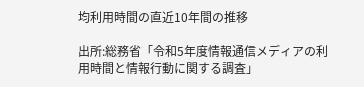均利用時間の直近10年間の推移

出所:総務省「令和5年度情報通信メディアの利用時間と情報行動に関する調査」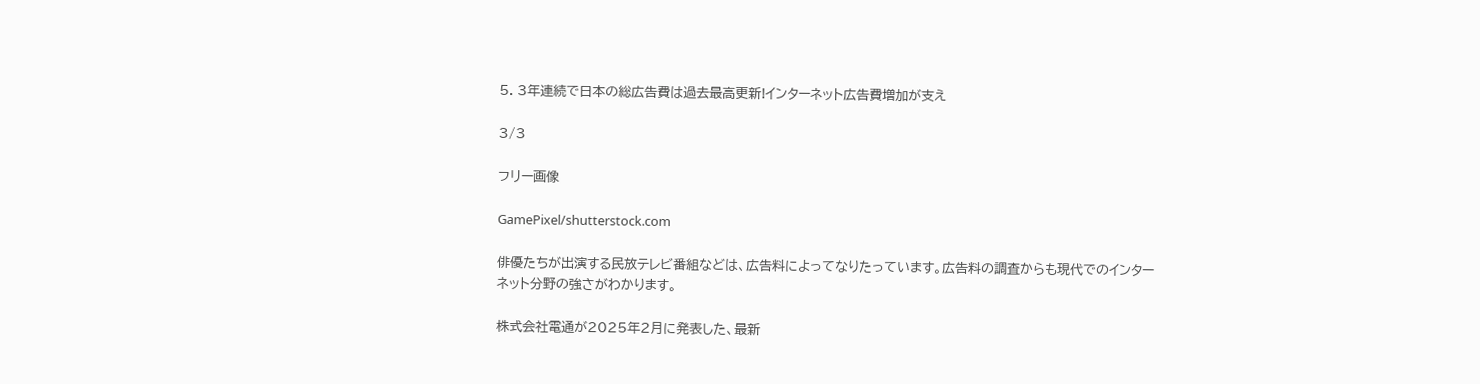5. 3年連続で日本の総広告費は過去最高更新!インターネット広告費増加が支え

3/3

フリー画像

GamePixel/shutterstock.com

俳優たちが出演する民放テレビ番組などは、広告料によってなりたっています。広告料の調査からも現代でのインターネット分野の強さがわかります。

株式会社電通が2025年2月に発表した、最新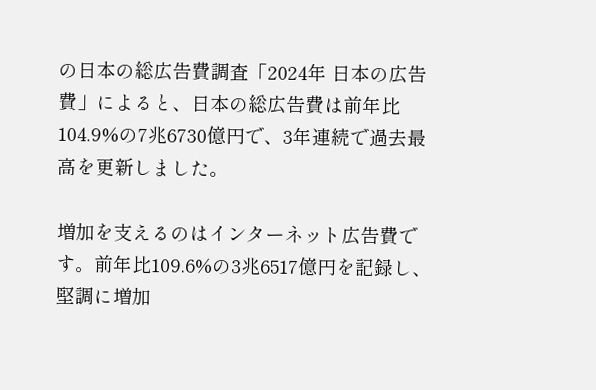の日本の総広告費調査「2024年 日本の広告費」によると、日本の総広告費は前年比104.9%の7兆6730億円で、3年連続で過去最高を更新しました。

増加を支えるのはインターネット広告費です。前年比109.6%の3兆6517億円を記録し、堅調に増加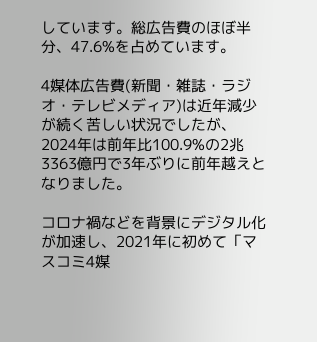しています。総広告費のほぼ半分、47.6%を占めています。

4媒体広告費(新聞・雑誌・ラジオ・テレビメディア)は近年減少が続く苦しい状況でしたが、2024年は前年比100.9%の2兆3363億円で3年ぶりに前年越えとなりました。

コロナ禍などを背景にデジタル化が加速し、2021年に初めて「マスコミ4媒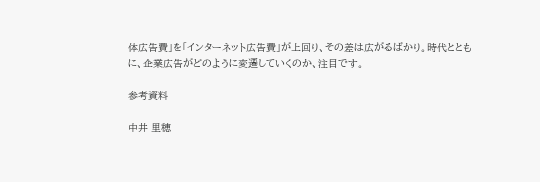体広告費」を「インターネット広告費」が上回り、その差は広がるばかり。時代とともに、企業広告がどのように変遷していくのか、注目です。

参考資料

中井 里穂